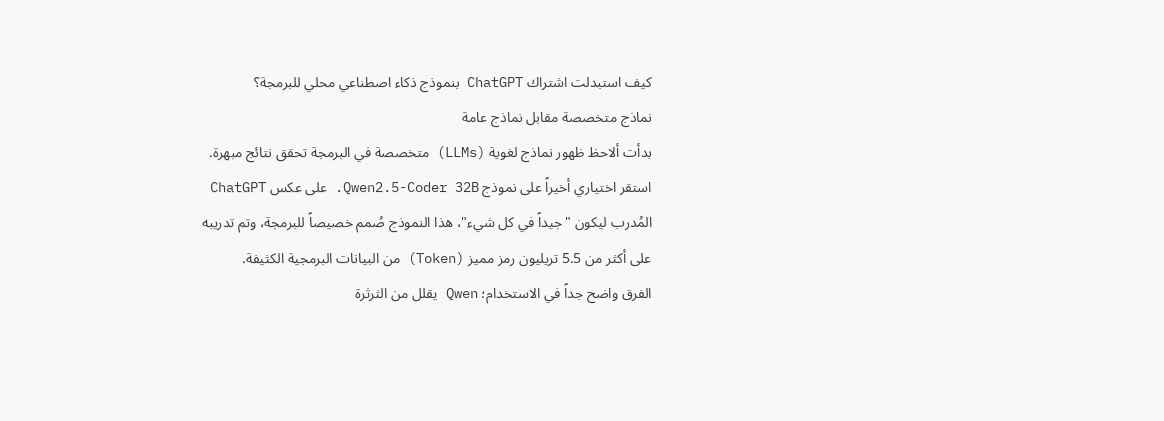كيف استبدلت اشتراك ChatGPT بنموذج ذكاء اصطناعي محلي للبرمجة؟
نماذج متخصصة مقابل نماذج عامة
بدأت ألاحظ ظهور نماذج لغوية (LLMs) متخصصة في البرمجة تحقق نتائج مبهرة. استقر اختياري أخيراً على نموذج Qwen2.5-Coder 32B. على عكس ChatGPT المُدرب ليكون "جيداً في كل شيء"، هذا النموذج صُمم خصيصاً للبرمجة، وتم تدريبه على أكثر من 5.5 تريليون رمز مميز (Token) من البيانات البرمجية الكثيفة.
الفرق واضح جداً في الاستخدام؛ Qwen يقلل من الثرثرة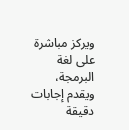ويركز مباشرة على لغة البرمجة، ويقدم إجابات دقيقة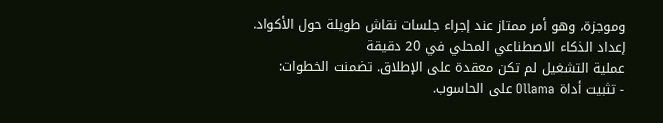وموجزة، وهو أمر ممتاز عند إجراء جلسات نقاش طويلة حول الأكواد.
إعداد الذكاء الاصطناعي المحلي في 20 دقيقة
عملية التشغيل لم تكن معقدة على الإطلاق. تضمنت الخطوات:
- تثبيت أداة Ollama على الحاسوب.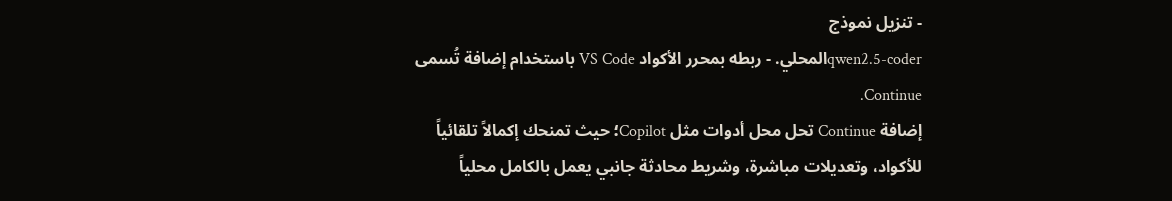- تنزيل نموذج
qwen2.5-coderالمحلي. - ربطه بمحرر الأكواد VS Code باستخدام إضافة تُسمى Continue.
إضافة Continue تحل محل أدوات مثل Copilot؛ حيث تمنحك إكمالاً تلقائياً للأكواد، وتعديلات مباشرة، وشريط محادثة جانبي يعمل بالكامل محلياً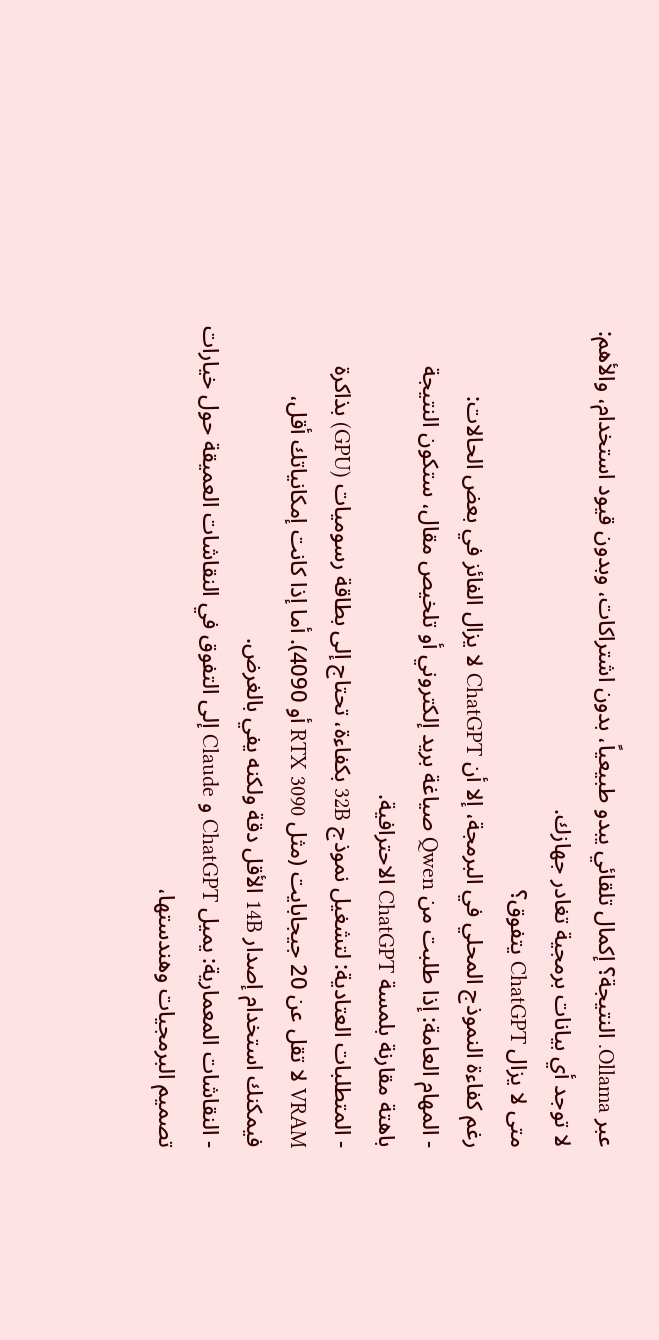عبر Ollama. النتيجة؟ إكمال تلقائي يبدو طبيعياً، بدون اشتراكات، وبدون قيود استخدام، والأهم: لا توجد أي بيانات برمجية تغادر جهازك.
متى لا يزال ChatGPT يتفوق؟
رغم كفاءة النموذج المحلي في البرمجة، إلا أن ChatGPT لا يزال الفائز في بعض الحالات:
- المهام العامة: إذا طلبت من Qwen صياغة بريد إلكتروني أو تلخيص مقال، ستكون النتيجة باهتة مقارنة بلمسة ChatGPT الاحترافية.
- المتطلبات العتادية: لتشغيل نموذج 32B بكفاءة، تحتاج إلى بطاقة رسوميات (GPU) بذاكرة VRAM لا تقل عن 20 جيجابايت (مثل RTX 3090 أو 4090). أما إذا كانت إمكانياتك أقل، فيمكنك استخدام إصدار 14B الأقل دقة ولكنه يفي بالغرض.
- النقاشات المعمارية: يميل ChatGPT و Claude إلى التفوق في النقاشات العميقة حول خيارات تصميم البرمجيات وهندستها،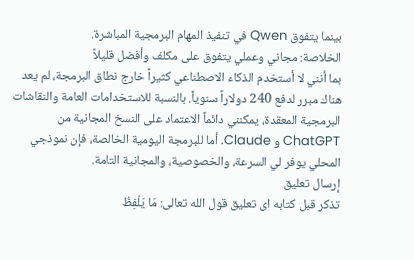بينما يتفوق Qwen في تنفيذ المهام البرمجية المباشرة.
الخلاصة: مجاني وعملي يتفوق على مكلف وأفضل قليلاً
بما أنني لا أستخدم الذكاء الاصطناعي كثيراً خارج نطاق البرمجة، لم يعد هناك مبرر لدفع 240 دولاراً سنوياً. بالنسبة للاستخدامات العامة والنقاشات البرمجية المعقدة، يمكنني دائماً الاعتماد على النسخ المجانية من ChatGPT و Claude. أما للبرمجة اليومية الخالصة، فإن نموذجي المحلي يوفر لي السرعة، والخصوصية، والمجانية التامة.
إرسال تعليق
تذكر قبل كتابه اى تعليق قول الله تعالى: مَا يَلْفِظُ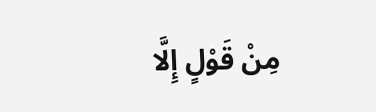مِنْ قَوْلٍ إِلَّا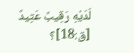لَدَيْهِ رَقِيبٌ عَتِيدٌ [ق:18]؟